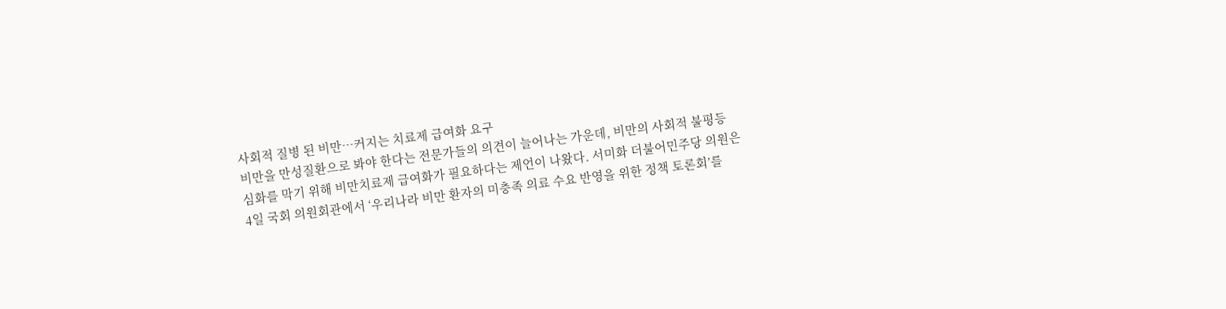사회적 질병 된 비만…커지는 치료제 급여화 요구
비만을 만성질환으로 봐야 한다는 전문가들의 의견이 늘어나는 가운데, 비만의 사회적 불평등 심화를 막기 위해 비만치료제 급여화가 필요하다는 제언이 나왔다. 서미화 더불어민주당 의원은 4일 국회 의원회관에서 ‘우리나라 비만 환자의 미충족 의료 수요 반영을 위한 정책 토론회’를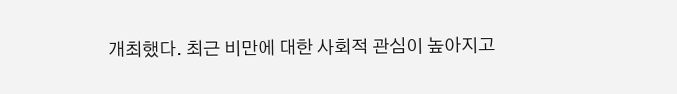개최했다. 최근 비만에 대한 사회적 관심이 높아지고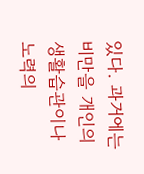있다. 과거에는 비만을 개인의 생활습관이나 노력의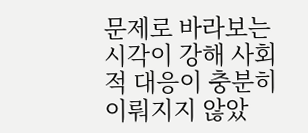문제로 바라보는 시각이 강해 사회적 대응이 충분히 이뤄지지 않았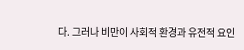다. 그러나 비만이 사회적 환경과 유전적 요인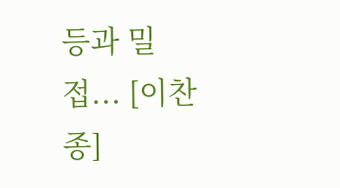등과 밀접... [이찬종]